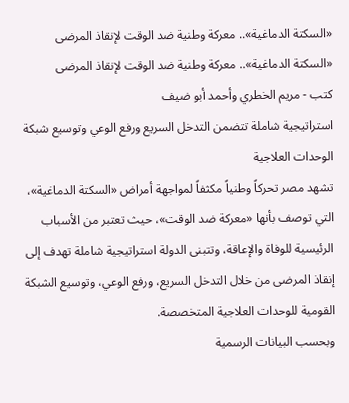«السكتة الدماغية».. معركة وطنية ضد الوقت لإنقاذ المرضى
«السكتة الدماغية».. معركة وطنية ضد الوقت لإنقاذ المرضى
كتب - مريم الخطري وأحمد أبو ضيف
استراتيجية شاملة تتضمن التدخل السريع ورفع الوعي وتوسيع شبكة الوحدات العلاجية
تشهد مصر تحركاً وطنياً مكثفاً لمواجهة أمراض «السكتة الدماغية»، التي توصف بأنها «معركة ضد الوقت»، حيث تعتبر من الأسباب الرئيسية للوفاة والإعاقة، وتتبنى الدولة استراتيجية شاملة تهدف إلى إنقاذ المرضى من خلال التدخل السريع، ورفع الوعي، وتوسيع الشبكة القومية للوحدات العلاجية المتخصصة.
وبحسب البيانات الرسمية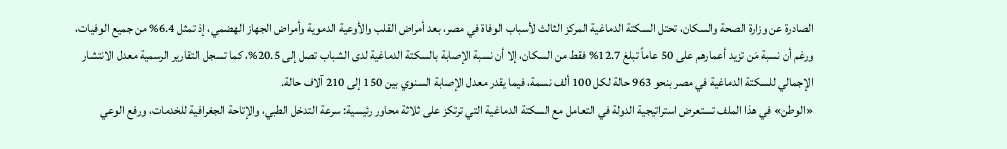الصادرة عن وزارة الصحة والسكان، تحتل السكتة الدماغية المركز الثالث لأسباب الوفاة في مصر، بعد أمراض القلب والأوعية الدموية وأمراض الجهاز الهضمي، إذ تمثل 6.4% من جميع الوفيات، ورغم أن نسبة مَن تزيد أعمارهم على 50 عاماً تبلغ 12.7% فقط من السكان، إلا أن نسبة الإصابة بالسكتة الدماغية لدى الشباب تصل إلى 20.5%، كما تسجل التقارير الرسمية معدل الانتشار الإجمالي للسكتة الدماغية في مصر بنحو 963 حالة لكل 100 ألف نسمة، فيما يقدر معدل الإصابة السنوي بين 150 إلى 210 آلاف حالة.
«الوطن» في هذا الملف تستعرض استراتيجية الدولة في التعامل مع السكتة الدماغية التي ترتكز على ثلاثة محاور رئيسية: سرعة التدخل الطبي، والإتاحة الجغرافية للخدمات، ورفع الوعي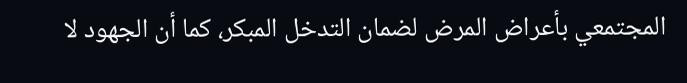المجتمعي بأعراض المرض لضمان التدخل المبكر، كما أن الجهود لا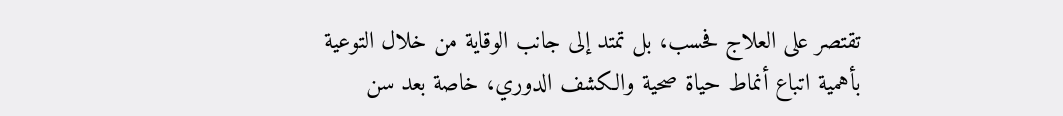تقتصر على العلاج فحسب، بل تمتد إلى جانب الوقاية من خلال التوعية بأهمية اتباع أنماط حياة صحية والكشف الدوري، خاصة بعد سن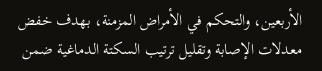الأربعين، والتحكم في الأمراض المزمنة، بهدف خفض معدلات الإصابة وتقليل ترتيب السكتة الدماغية ضمن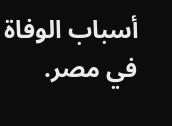أسباب الوفاة في مصر.